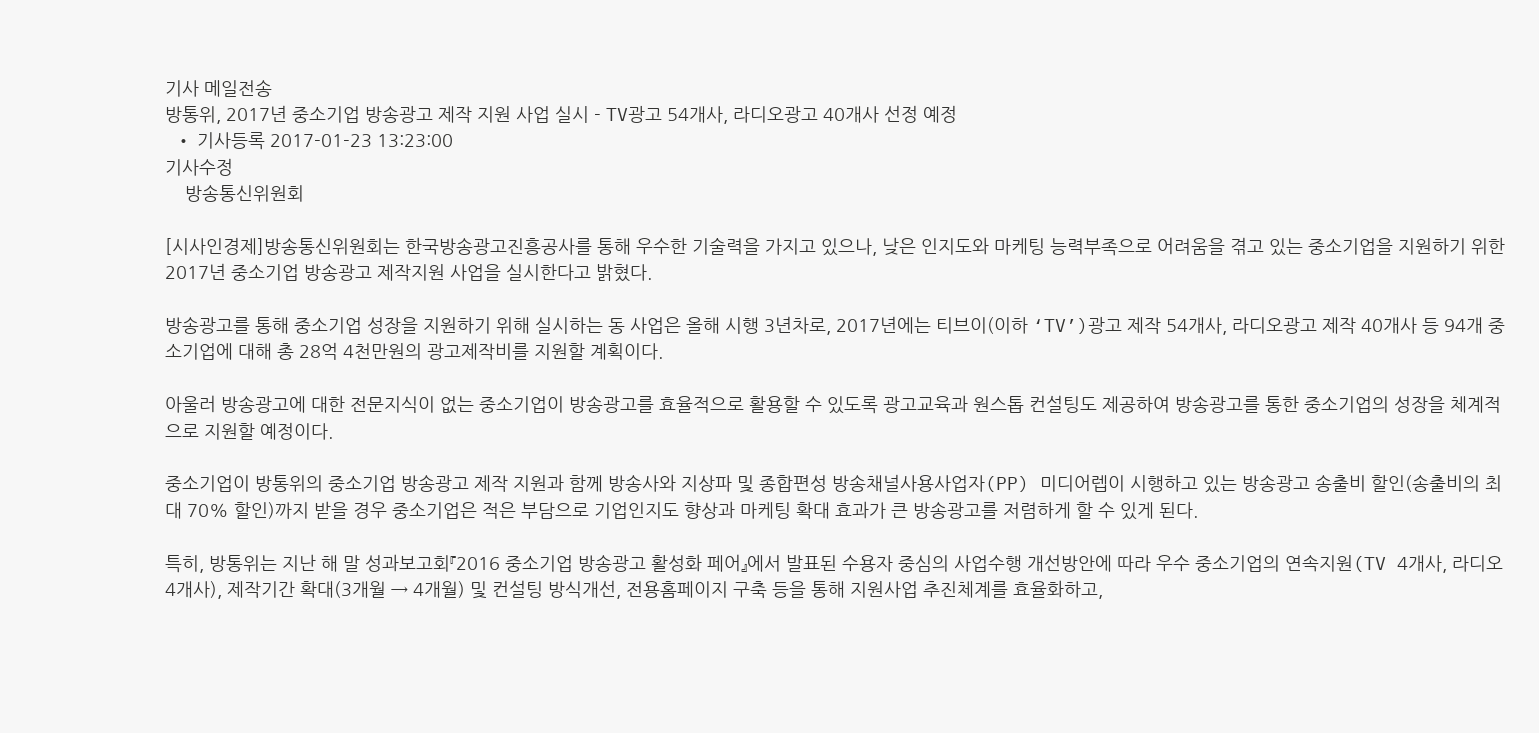기사 메일전송
방통위, 2017년 중소기업 방송광고 제작 지원 사업 실시 - TV광고 54개사, 라디오광고 40개사 선정 예정
  • 기사등록 2017-01-23 13:23:00
기사수정
    방송통신위원회

[시사인경제]방송통신위원회는 한국방송광고진흥공사를 통해 우수한 기술력을 가지고 있으나, 낮은 인지도와 마케팅 능력부족으로 어려움을 겪고 있는 중소기업을 지원하기 위한 2017년 중소기업 방송광고 제작지원 사업을 실시한다고 밝혔다.

방송광고를 통해 중소기업 성장을 지원하기 위해 실시하는 동 사업은 올해 시행 3년차로, 2017년에는 티브이(이하 ‘TV’)광고 제작 54개사, 라디오광고 제작 40개사 등 94개 중소기업에 대해 총 28억 4천만원의 광고제작비를 지원할 계획이다.

아울러 방송광고에 대한 전문지식이 없는 중소기업이 방송광고를 효율적으로 활용할 수 있도록 광고교육과 원스톱 컨설팅도 제공하여 방송광고를 통한 중소기업의 성장을 체계적으로 지원할 예정이다.

중소기업이 방통위의 중소기업 방송광고 제작 지원과 함께 방송사와 지상파 및 종합편성 방송채널사용사업자(PP) 미디어렙이 시행하고 있는 방송광고 송출비 할인(송출비의 최대 70% 할인)까지 받을 경우 중소기업은 적은 부담으로 기업인지도 향상과 마케팅 확대 효과가 큰 방송광고를 저렴하게 할 수 있게 된다.

특히, 방통위는 지난 해 말 성과보고회『2016 중소기업 방송광고 활성화 페어』에서 발표된 수용자 중심의 사업수행 개선방안에 따라 우수 중소기업의 연속지원(TV 4개사, 라디오 4개사), 제작기간 확대(3개월 → 4개월) 및 컨설팅 방식개선, 전용홈페이지 구축 등을 통해 지원사업 추진체계를 효율화하고,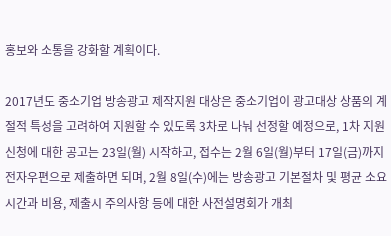홍보와 소통을 강화할 계획이다.

2017년도 중소기업 방송광고 제작지원 대상은 중소기업이 광고대상 상품의 계절적 특성을 고려하여 지원할 수 있도록 3차로 나눠 선정할 예정으로, 1차 지원신청에 대한 공고는 23일(월) 시작하고, 접수는 2월 6일(월)부터 17일(금)까지 전자우편으로 제출하면 되며, 2월 8일(수)에는 방송광고 기본절차 및 평균 소요시간과 비용, 제출시 주의사항 등에 대한 사전설명회가 개최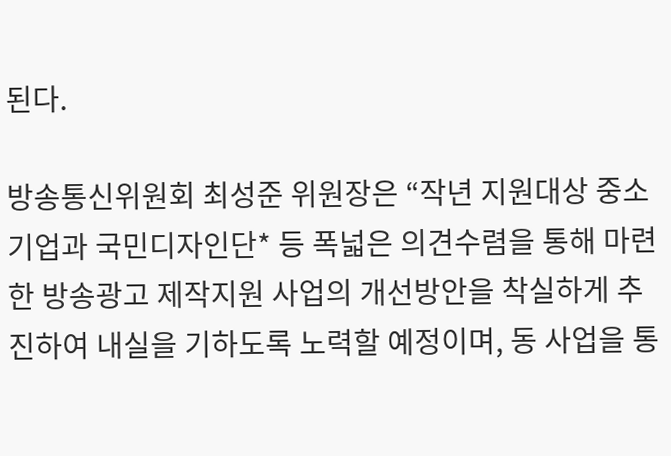된다.

방송통신위원회 최성준 위원장은 “작년 지원대상 중소기업과 국민디자인단* 등 폭넓은 의견수렴을 통해 마련한 방송광고 제작지원 사업의 개선방안을 착실하게 추진하여 내실을 기하도록 노력할 예정이며, 동 사업을 통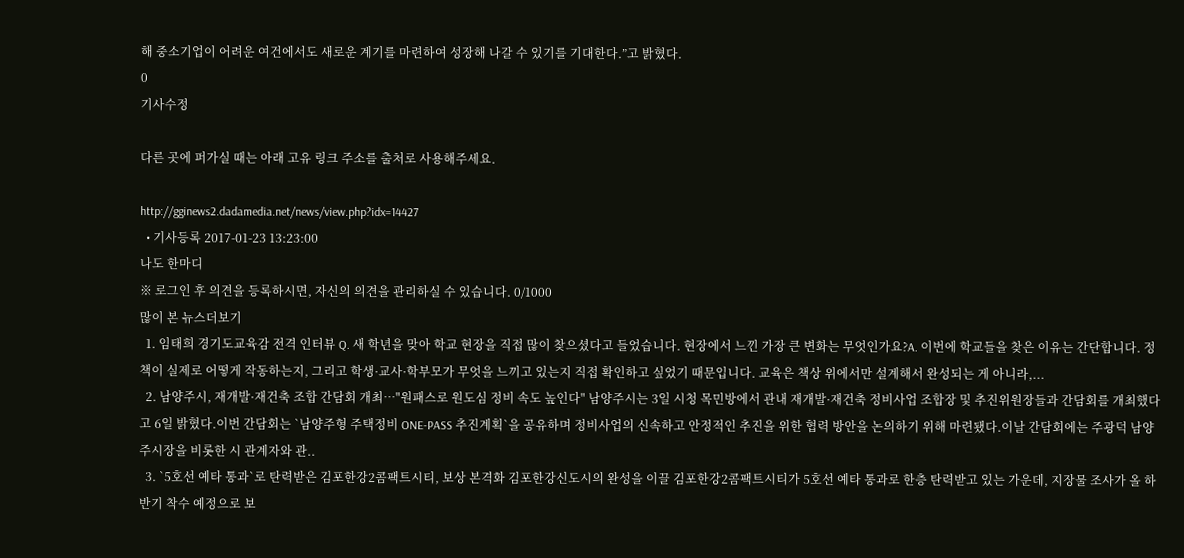해 중소기업이 어려운 여건에서도 새로운 계기를 마련하여 성장해 나갈 수 있기를 기대한다.”고 밝혔다.
0
기사수정

다른 곳에 퍼가실 때는 아래 고유 링크 주소를 출처로 사용해주세요.

http://gginews2.dadamedia.net/news/view.php?idx=14427
  • 기사등록 2017-01-23 13:23:00
나도 한마디
※ 로그인 후 의견을 등록하시면, 자신의 의견을 관리하실 수 있습니다. 0/1000
많이 본 뉴스더보기
  1. 임태희 경기도교육감 전격 인터뷰 Q. 새 학년을 맞아 학교 현장을 직접 많이 찾으셨다고 들었습니다. 현장에서 느낀 가장 큰 변화는 무엇인가요?A. 이번에 학교들을 찾은 이유는 간단합니다. 정책이 실제로 어떻게 작동하는지, 그리고 학생·교사·학부모가 무엇을 느끼고 있는지 직접 확인하고 싶었기 때문입니다. 교육은 책상 위에서만 설계해서 완성되는 게 아니라,...
  2. 남양주시, 재개발·재건축 조합 간담회 개최…"원패스로 원도심 정비 속도 높인다" 남양주시는 3일 시청 목민방에서 관내 재개발·재건축 정비사업 조합장 및 추진위원장들과 간담회를 개최했다고 6일 밝혔다.이번 간담회는 `남양주형 주택정비 ONE-PASS 추진계획`을 공유하며 정비사업의 신속하고 안정적인 추진을 위한 협력 방안을 논의하기 위해 마련됐다.이날 간담회에는 주광덕 남양주시장을 비롯한 시 관계자와 관..
  3. `5호선 예타 통과`로 탄력받은 김포한강2콤팩트시티, 보상 본격화 김포한강신도시의 완성을 이끌 김포한강2콤팩트시티가 5호선 예타 통과로 한층 탄력받고 있는 가운데, 지장물 조사가 올 하반기 착수 예정으로 보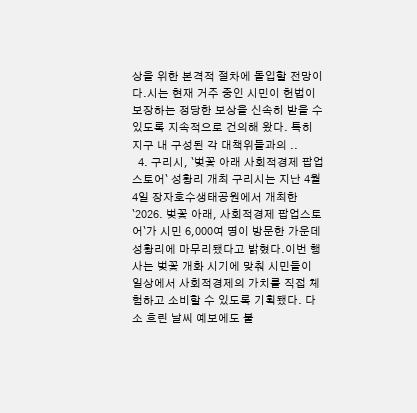상을 위한 본격적 절차에 돌입할 전망이다.시는 현재 거주 중인 시민이 헌법이 보장하는 정당한 보상을 신속히 받을 수 있도록 지속적으로 건의해 왔다. 특히 지구 내 구성된 각 대책위들과의 ..
  4. 구리시, `벚꽃 아래 사회적경제 팝업스토어` 성황리 개최 구리시는 지난 4월 4일 장자호수생태공원에서 개최한 `2026. 벚꽃 아래, 사회적경제 팝업스토어`가 시민 6,000여 명이 방문한 가운데 성황리에 마무리됐다고 밝혔다.이번 행사는 벚꽃 개화 시기에 맞춰 시민들이 일상에서 사회적경제의 가치를 직접 체험하고 소비할 수 있도록 기획됐다. 다소 흐린 날씨 예보에도 불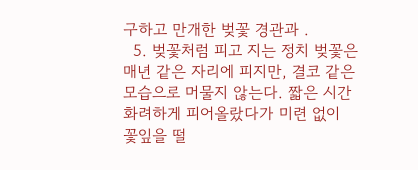구하고 만개한 벚꽃 경관과 .
  5. 벚꽃처럼 피고 지는 정치 벚꽃은 매년 같은 자리에 피지만, 결코 같은 모습으로 머물지 않는다. 짧은 시간 화려하게 피어올랐다가 미련 없이 꽃잎을 떨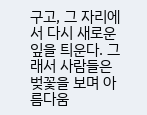구고, 그 자리에서 다시 새로운 잎을 틔운다. 그래서 사람들은 벚꽃을 보며 아름다움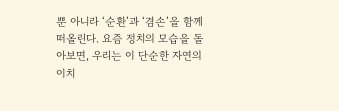뿐 아니라 ‘순환’과 ‘겸손’을 함께 떠올린다. 요즘 정치의 모습을 돌아보면, 우리는 이 단순한 자연의 이치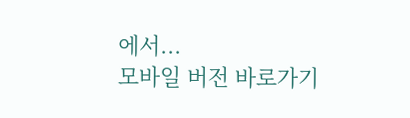에서...
모바일 버전 바로가기